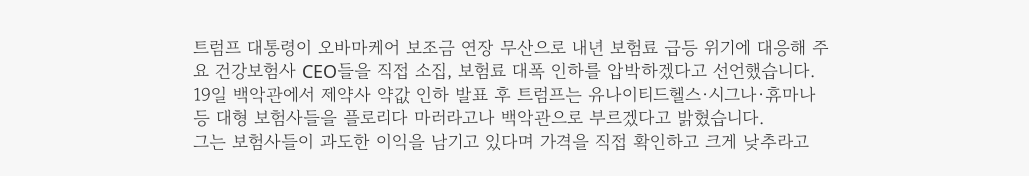트럼프 대통령이 오바마케어 보조금 연장 무산으로 내년 보험료 급등 위기에 대응해 주요 건강보험사 CEO들을 직접 소집, 보험료 대폭 인하를 압박하겠다고 선언했습니다.
19일 백악관에서 제약사 약값 인하 발표 후 트럼프는 유나이티드헬스·시그나·휴마나 등 대형 보험사들을 플로리다 마러라고나 백악관으로 부르겠다고 밝혔습니다.
그는 보험사들이 과도한 이익을 남기고 있다며 가격을 직접 확인하고 크게 낮추라고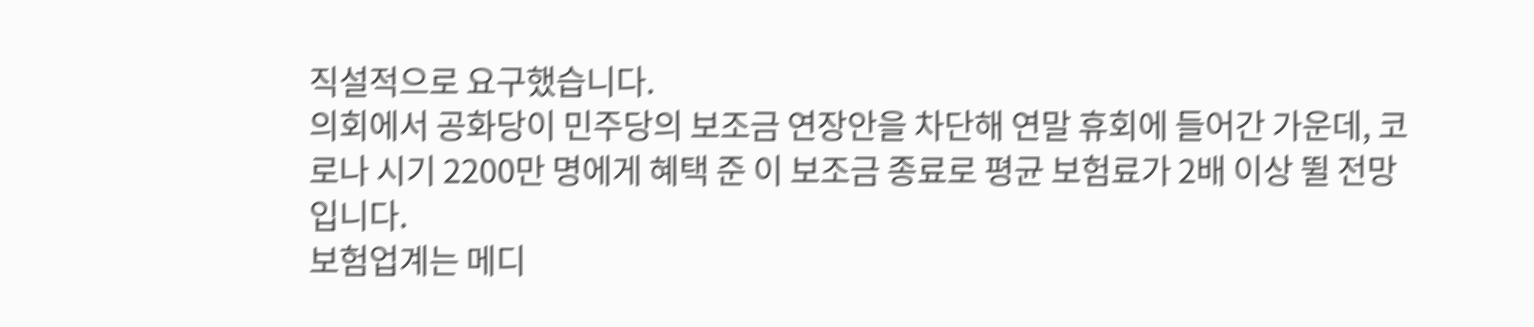직설적으로 요구했습니다.
의회에서 공화당이 민주당의 보조금 연장안을 차단해 연말 휴회에 들어간 가운데, 코로나 시기 2200만 명에게 혜택 준 이 보조금 종료로 평균 보험료가 2배 이상 뛸 전망입니다.
보험업계는 메디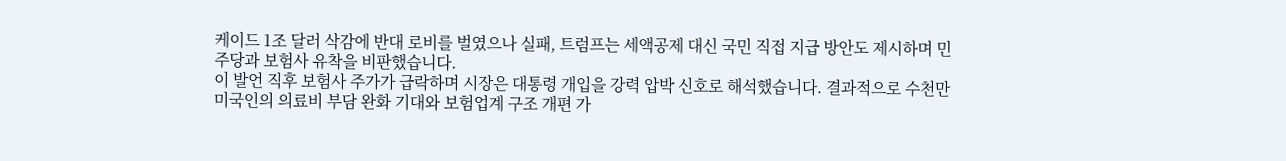케이드 1조 달러 삭감에 반대 로비를 벌였으나 실패, 트럼프는 세액공제 대신 국민 직접 지급 방안도 제시하며 민주당과 보험사 유착을 비판했습니다.
이 발언 직후 보험사 주가가 급락하며 시장은 대통령 개입을 강력 압박 신호로 해석했습니다. 결과적으로 수천만 미국인의 의료비 부담 완화 기대와 보험업계 구조 개편 가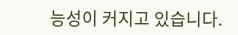능성이 커지고 있습니다.